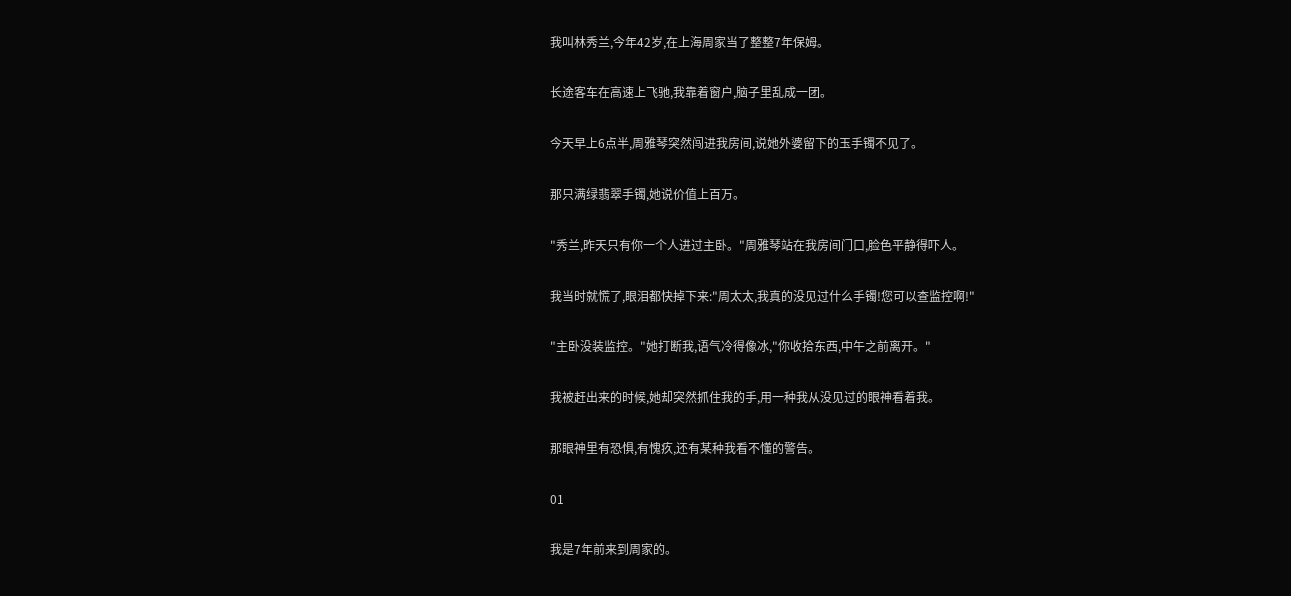我叫林秀兰,今年42岁,在上海周家当了整整7年保姆。

长途客车在高速上飞驰,我靠着窗户,脑子里乱成一团。

今天早上6点半,周雅琴突然闯进我房间,说她外婆留下的玉手镯不见了。

那只满绿翡翠手镯,她说价值上百万。

"秀兰,昨天只有你一个人进过主卧。"周雅琴站在我房间门口,脸色平静得吓人。

我当时就慌了,眼泪都快掉下来:"周太太,我真的没见过什么手镯!您可以查监控啊!"

"主卧没装监控。"她打断我,语气冷得像冰,"你收拾东西,中午之前离开。"

我被赶出来的时候,她却突然抓住我的手,用一种我从没见过的眼神看着我。

那眼神里有恐惧,有愧疚,还有某种我看不懂的警告。

01

我是7年前来到周家的。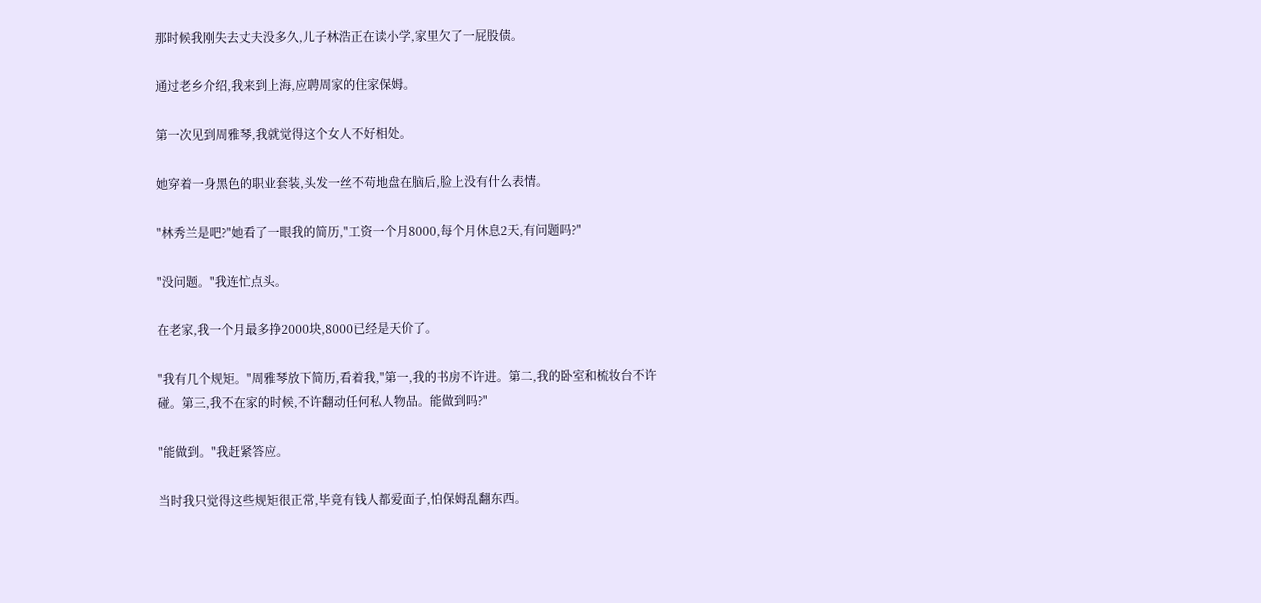那时候我刚失去丈夫没多久,儿子林浩正在读小学,家里欠了一屁股债。

通过老乡介绍,我来到上海,应聘周家的住家保姆。

第一次见到周雅琴,我就觉得这个女人不好相处。

她穿着一身黑色的职业套装,头发一丝不苟地盘在脑后,脸上没有什么表情。

"林秀兰是吧?"她看了一眼我的简历,"工资一个月8000,每个月休息2天,有问题吗?"

"没问题。"我连忙点头。

在老家,我一个月最多挣2000块,8000已经是天价了。

"我有几个规矩。"周雅琴放下简历,看着我,"第一,我的书房不许进。第二,我的卧室和梳妆台不许碰。第三,我不在家的时候,不许翻动任何私人物品。能做到吗?"

"能做到。"我赶紧答应。

当时我只觉得这些规矩很正常,毕竟有钱人都爱面子,怕保姆乱翻东西。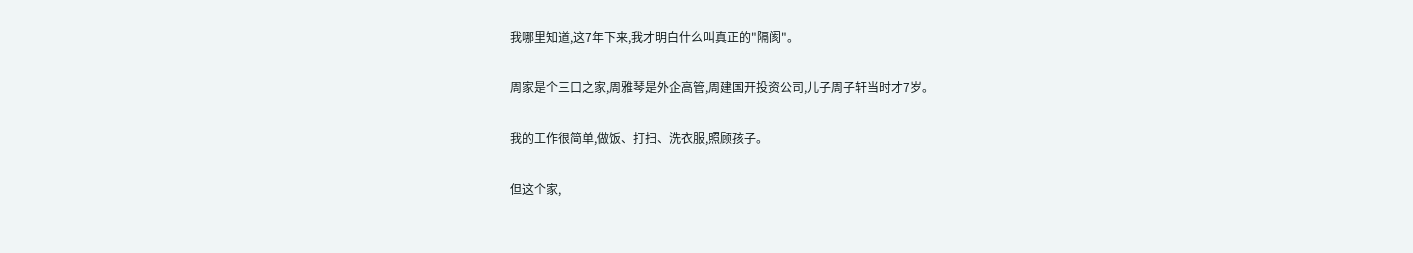我哪里知道,这7年下来,我才明白什么叫真正的"隔阂"。

周家是个三口之家,周雅琴是外企高管,周建国开投资公司,儿子周子轩当时才7岁。

我的工作很简单,做饭、打扫、洗衣服,照顾孩子。

但这个家,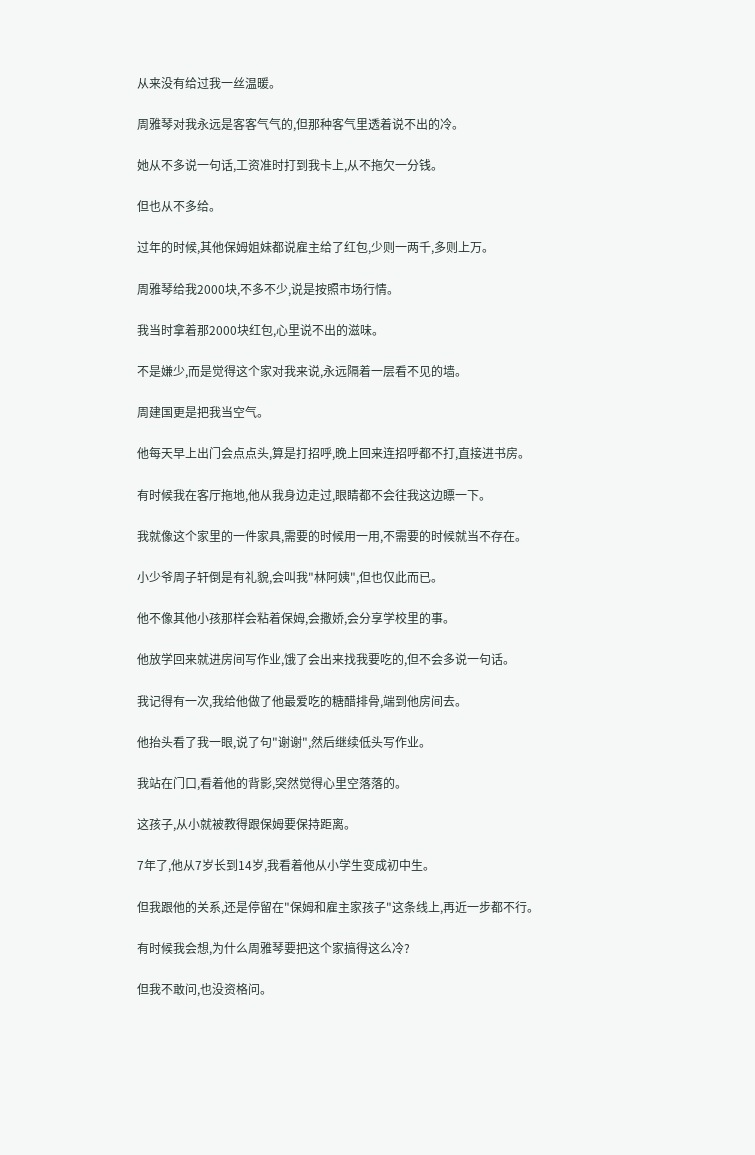从来没有给过我一丝温暖。

周雅琴对我永远是客客气气的,但那种客气里透着说不出的冷。

她从不多说一句话,工资准时打到我卡上,从不拖欠一分钱。

但也从不多给。

过年的时候,其他保姆姐妹都说雇主给了红包,少则一两千,多则上万。

周雅琴给我2000块,不多不少,说是按照市场行情。

我当时拿着那2000块红包,心里说不出的滋味。

不是嫌少,而是觉得这个家对我来说,永远隔着一层看不见的墙。

周建国更是把我当空气。

他每天早上出门会点点头,算是打招呼,晚上回来连招呼都不打,直接进书房。

有时候我在客厅拖地,他从我身边走过,眼睛都不会往我这边瞟一下。

我就像这个家里的一件家具,需要的时候用一用,不需要的时候就当不存在。

小少爷周子轩倒是有礼貌,会叫我"林阿姨",但也仅此而已。

他不像其他小孩那样会粘着保姆,会撒娇,会分享学校里的事。

他放学回来就进房间写作业,饿了会出来找我要吃的,但不会多说一句话。

我记得有一次,我给他做了他最爱吃的糖醋排骨,端到他房间去。

他抬头看了我一眼,说了句"谢谢",然后继续低头写作业。

我站在门口,看着他的背影,突然觉得心里空落落的。

这孩子,从小就被教得跟保姆要保持距离。

7年了,他从7岁长到14岁,我看着他从小学生变成初中生。

但我跟他的关系,还是停留在"保姆和雇主家孩子"这条线上,再近一步都不行。

有时候我会想,为什么周雅琴要把这个家搞得这么冷?

但我不敢问,也没资格问。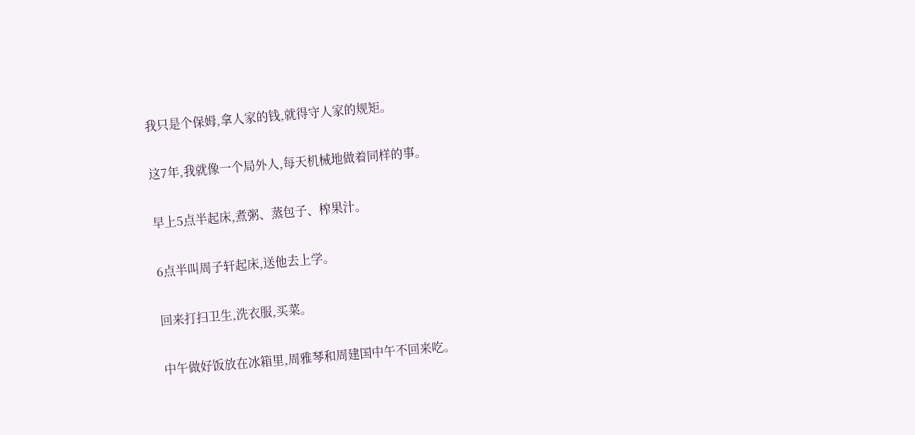我只是个保姆,拿人家的钱,就得守人家的规矩。

这7年,我就像一个局外人,每天机械地做着同样的事。

早上5点半起床,煮粥、蒸包子、榨果汁。

6点半叫周子轩起床,送他去上学。

回来打扫卫生,洗衣服,买菜。

中午做好饭放在冰箱里,周雅琴和周建国中午不回来吃。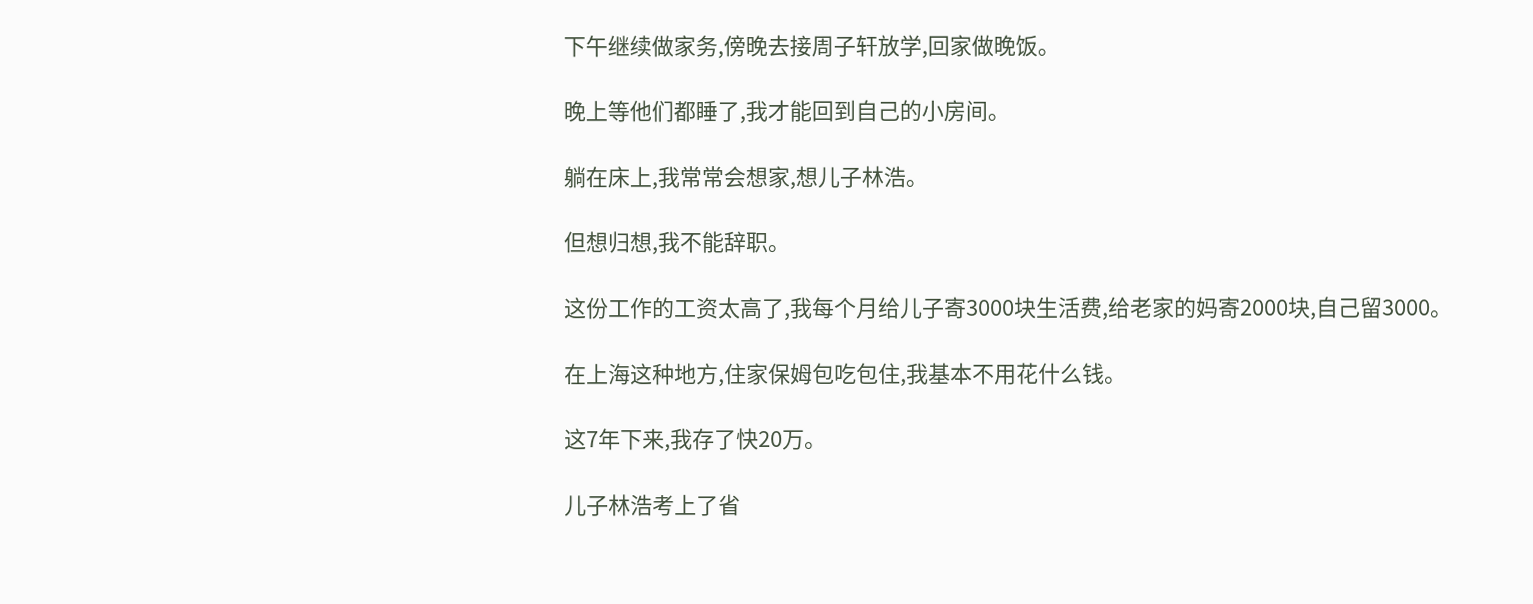下午继续做家务,傍晚去接周子轩放学,回家做晚饭。

晚上等他们都睡了,我才能回到自己的小房间。

躺在床上,我常常会想家,想儿子林浩。

但想归想,我不能辞职。

这份工作的工资太高了,我每个月给儿子寄3000块生活费,给老家的妈寄2000块,自己留3000。

在上海这种地方,住家保姆包吃包住,我基本不用花什么钱。

这7年下来,我存了快20万。

儿子林浩考上了省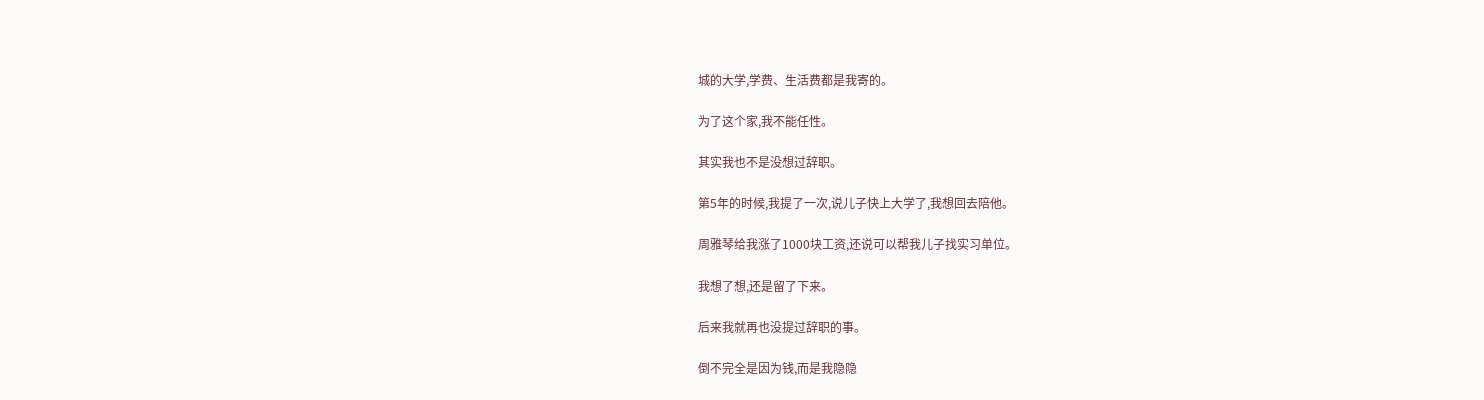城的大学,学费、生活费都是我寄的。

为了这个家,我不能任性。

其实我也不是没想过辞职。

第5年的时候,我提了一次,说儿子快上大学了,我想回去陪他。

周雅琴给我涨了1000块工资,还说可以帮我儿子找实习单位。

我想了想,还是留了下来。

后来我就再也没提过辞职的事。

倒不完全是因为钱,而是我隐隐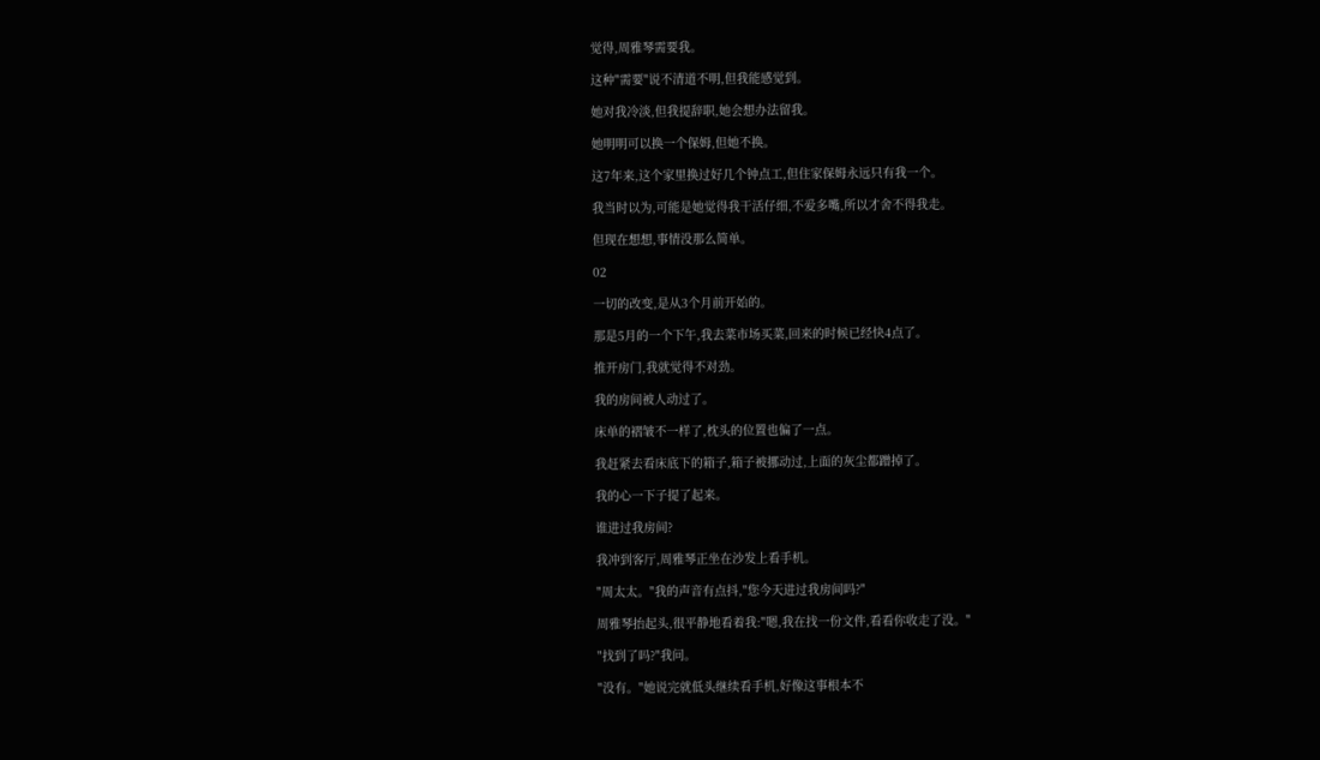觉得,周雅琴需要我。

这种"需要"说不清道不明,但我能感觉到。

她对我冷淡,但我提辞职,她会想办法留我。

她明明可以换一个保姆,但她不换。

这7年来,这个家里换过好几个钟点工,但住家保姆永远只有我一个。

我当时以为,可能是她觉得我干活仔细,不爱多嘴,所以才舍不得我走。

但现在想想,事情没那么简单。

02

一切的改变,是从3个月前开始的。

那是5月的一个下午,我去菜市场买菜,回来的时候已经快4点了。

推开房门,我就觉得不对劲。

我的房间被人动过了。

床单的褶皱不一样了,枕头的位置也偏了一点。

我赶紧去看床底下的箱子,箱子被挪动过,上面的灰尘都蹭掉了。

我的心一下子提了起来。

谁进过我房间?

我冲到客厅,周雅琴正坐在沙发上看手机。

"周太太。"我的声音有点抖,"您今天进过我房间吗?"

周雅琴抬起头,很平静地看着我:"嗯,我在找一份文件,看看你收走了没。"

"找到了吗?"我问。

"没有。"她说完就低头继续看手机,好像这事根本不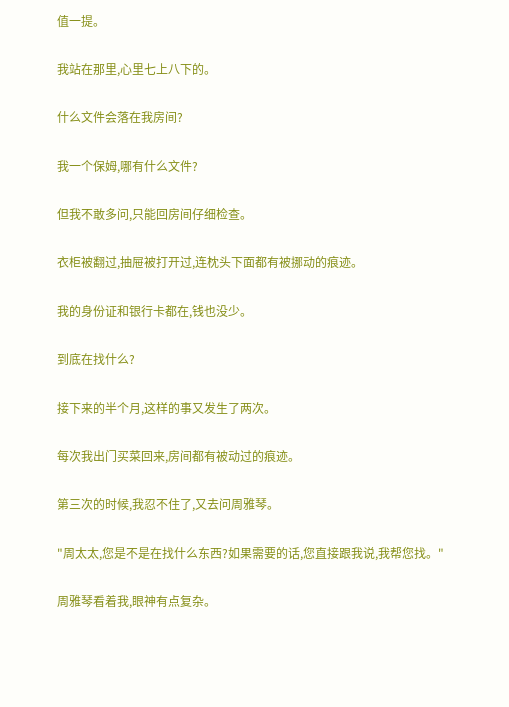值一提。

我站在那里,心里七上八下的。

什么文件会落在我房间?

我一个保姆,哪有什么文件?

但我不敢多问,只能回房间仔细检查。

衣柜被翻过,抽屉被打开过,连枕头下面都有被挪动的痕迹。

我的身份证和银行卡都在,钱也没少。

到底在找什么?

接下来的半个月,这样的事又发生了两次。

每次我出门买菜回来,房间都有被动过的痕迹。

第三次的时候,我忍不住了,又去问周雅琴。

"周太太,您是不是在找什么东西?如果需要的话,您直接跟我说,我帮您找。"

周雅琴看着我,眼神有点复杂。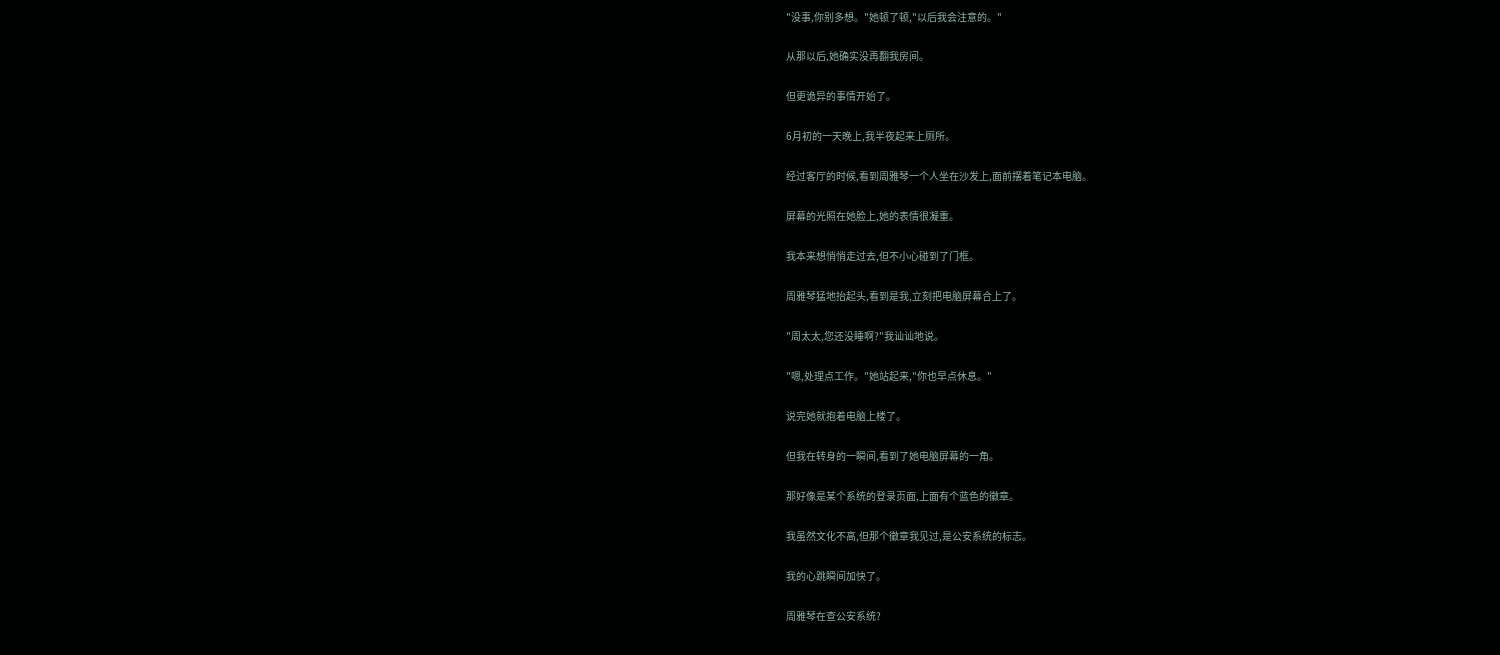"没事,你别多想。"她顿了顿,"以后我会注意的。"

从那以后,她确实没再翻我房间。

但更诡异的事情开始了。

6月初的一天晚上,我半夜起来上厕所。

经过客厅的时候,看到周雅琴一个人坐在沙发上,面前摆着笔记本电脑。

屏幕的光照在她脸上,她的表情很凝重。

我本来想悄悄走过去,但不小心碰到了门框。

周雅琴猛地抬起头,看到是我,立刻把电脑屏幕合上了。

"周太太,您还没睡啊?"我讪讪地说。

"嗯,处理点工作。"她站起来,"你也早点休息。"

说完她就抱着电脑上楼了。

但我在转身的一瞬间,看到了她电脑屏幕的一角。

那好像是某个系统的登录页面,上面有个蓝色的徽章。

我虽然文化不高,但那个徽章我见过,是公安系统的标志。

我的心跳瞬间加快了。

周雅琴在查公安系统?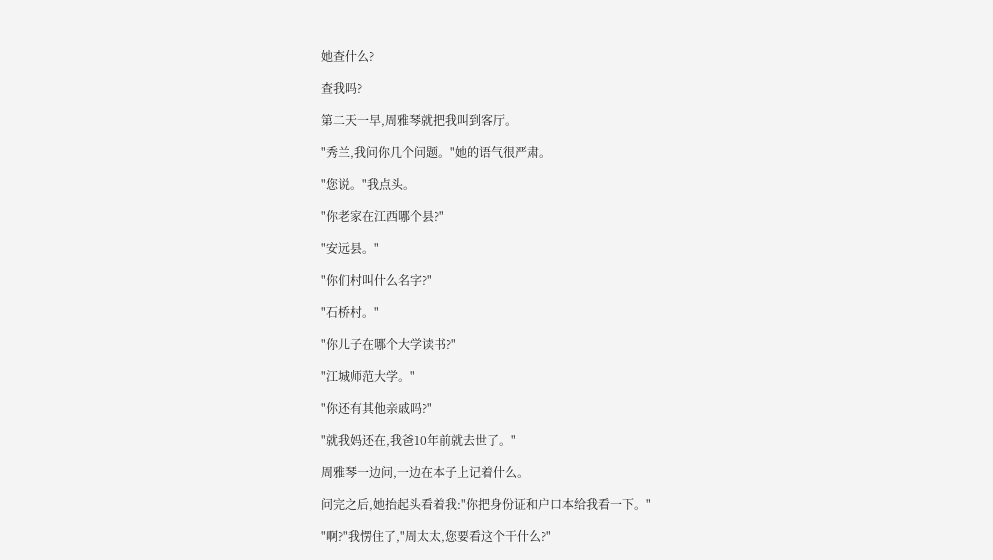她查什么?

查我吗?

第二天一早,周雅琴就把我叫到客厅。

"秀兰,我问你几个问题。"她的语气很严肃。

"您说。"我点头。

"你老家在江西哪个县?"

"安远县。"

"你们村叫什么名字?"

"石桥村。"

"你儿子在哪个大学读书?"

"江城师范大学。"

"你还有其他亲戚吗?"

"就我妈还在,我爸10年前就去世了。"

周雅琴一边问,一边在本子上记着什么。

问完之后,她抬起头看着我:"你把身份证和户口本给我看一下。"

"啊?"我愣住了,"周太太,您要看这个干什么?"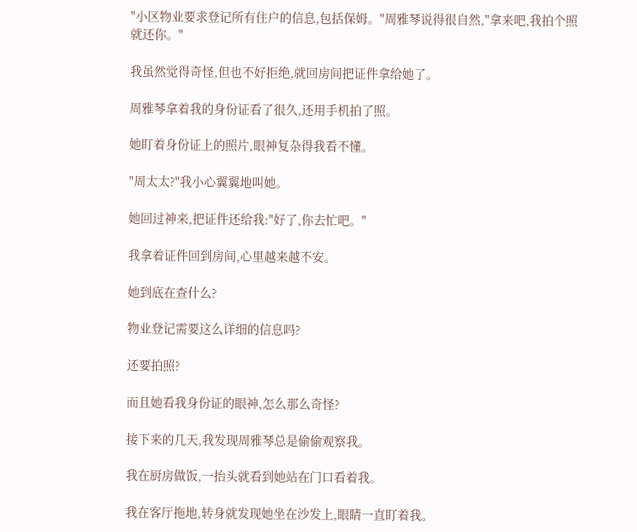"小区物业要求登记所有住户的信息,包括保姆。"周雅琴说得很自然,"拿来吧,我拍个照就还你。"

我虽然觉得奇怪,但也不好拒绝,就回房间把证件拿给她了。

周雅琴拿着我的身份证看了很久,还用手机拍了照。

她盯着身份证上的照片,眼神复杂得我看不懂。

"周太太?"我小心翼翼地叫她。

她回过神来,把证件还给我:"好了,你去忙吧。"

我拿着证件回到房间,心里越来越不安。

她到底在查什么?

物业登记需要这么详细的信息吗?

还要拍照?

而且她看我身份证的眼神,怎么那么奇怪?

接下来的几天,我发现周雅琴总是偷偷观察我。

我在厨房做饭,一抬头就看到她站在门口看着我。

我在客厅拖地,转身就发现她坐在沙发上,眼睛一直盯着我。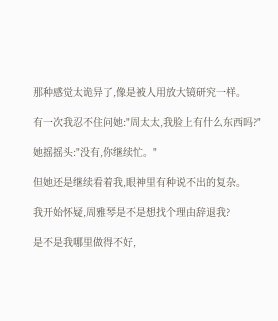那种感觉太诡异了,像是被人用放大镜研究一样。

有一次我忍不住问她:"周太太,我脸上有什么东西吗?"

她摇摇头:"没有,你继续忙。"

但她还是继续看着我,眼神里有种说不出的复杂。

我开始怀疑,周雅琴是不是想找个理由辞退我?

是不是我哪里做得不好,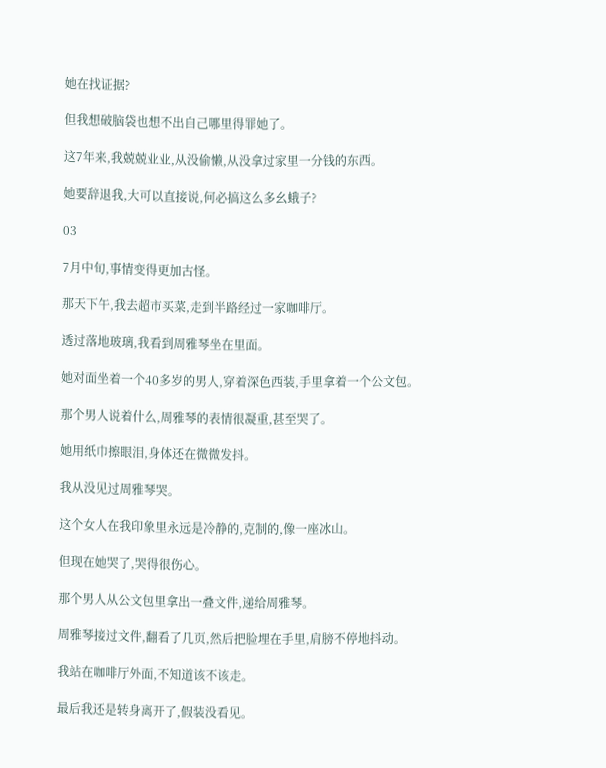她在找证据?

但我想破脑袋也想不出自己哪里得罪她了。

这7年来,我兢兢业业,从没偷懒,从没拿过家里一分钱的东西。

她要辞退我,大可以直接说,何必搞这么多幺蛾子?

03

7月中旬,事情变得更加古怪。

那天下午,我去超市买菜,走到半路经过一家咖啡厅。

透过落地玻璃,我看到周雅琴坐在里面。

她对面坐着一个40多岁的男人,穿着深色西装,手里拿着一个公文包。

那个男人说着什么,周雅琴的表情很凝重,甚至哭了。

她用纸巾擦眼泪,身体还在微微发抖。

我从没见过周雅琴哭。

这个女人在我印象里永远是冷静的,克制的,像一座冰山。

但现在她哭了,哭得很伤心。

那个男人从公文包里拿出一叠文件,递给周雅琴。

周雅琴接过文件,翻看了几页,然后把脸埋在手里,肩膀不停地抖动。

我站在咖啡厅外面,不知道该不该走。

最后我还是转身离开了,假装没看见。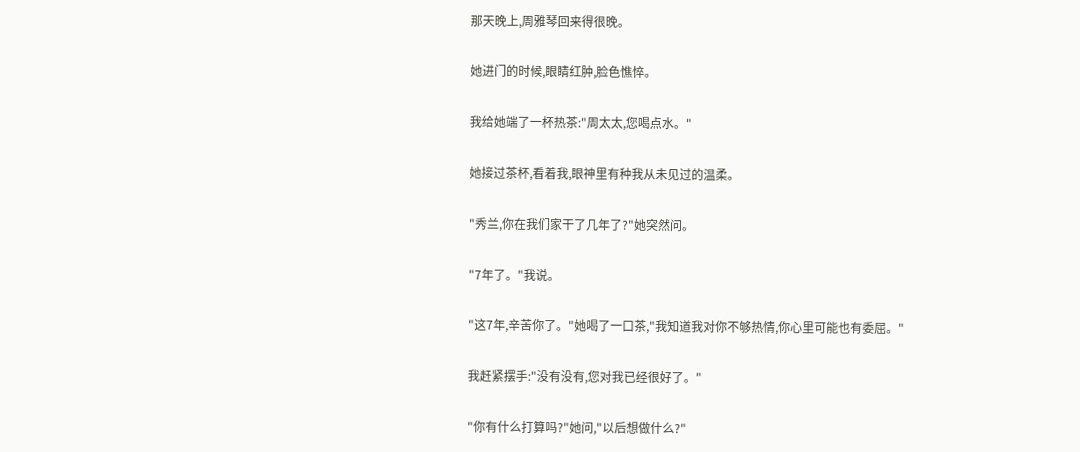那天晚上,周雅琴回来得很晚。

她进门的时候,眼睛红肿,脸色憔悴。

我给她端了一杯热茶:"周太太,您喝点水。"

她接过茶杯,看着我,眼神里有种我从未见过的温柔。

"秀兰,你在我们家干了几年了?"她突然问。

"7年了。"我说。

"这7年,辛苦你了。"她喝了一口茶,"我知道我对你不够热情,你心里可能也有委屈。"

我赶紧摆手:"没有没有,您对我已经很好了。"

"你有什么打算吗?"她问,"以后想做什么?"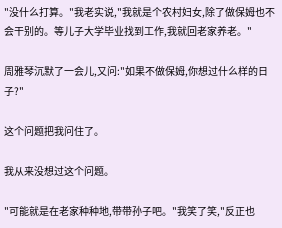"没什么打算。"我老实说,"我就是个农村妇女,除了做保姆也不会干别的。等儿子大学毕业找到工作,我就回老家养老。"

周雅琴沉默了一会儿,又问:"如果不做保姆,你想过什么样的日子?"

这个问题把我问住了。

我从来没想过这个问题。

"可能就是在老家种种地,带带孙子吧。"我笑了笑,"反正也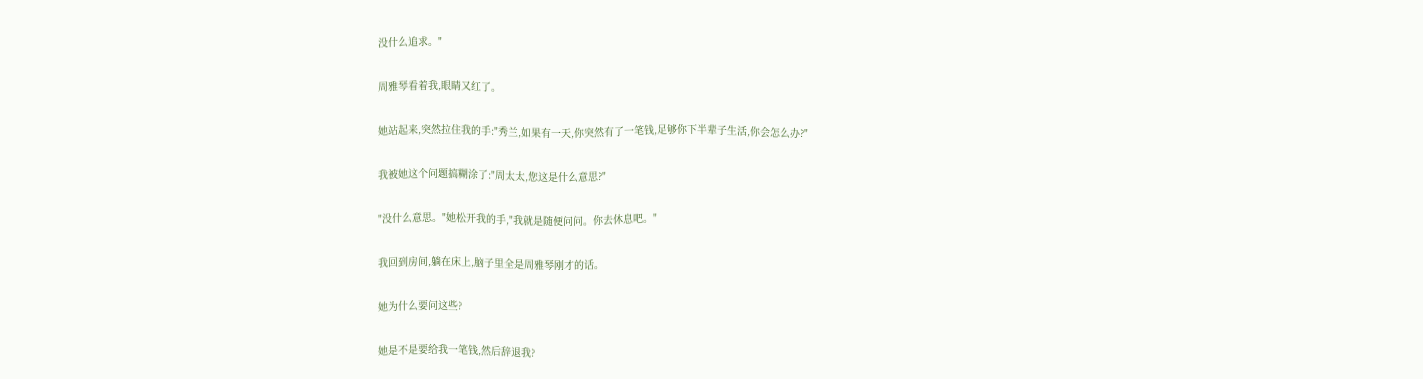没什么追求。"

周雅琴看着我,眼睛又红了。

她站起来,突然拉住我的手:"秀兰,如果有一天,你突然有了一笔钱,足够你下半辈子生活,你会怎么办?"

我被她这个问题搞糊涂了:"周太太,您这是什么意思?"

"没什么意思。"她松开我的手,"我就是随便问问。你去休息吧。"

我回到房间,躺在床上,脑子里全是周雅琴刚才的话。

她为什么要问这些?

她是不是要给我一笔钱,然后辞退我?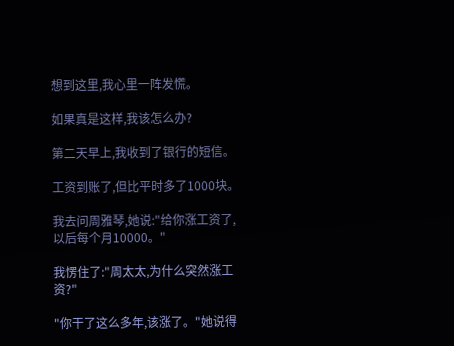想到这里,我心里一阵发慌。

如果真是这样,我该怎么办?

第二天早上,我收到了银行的短信。

工资到账了,但比平时多了1000块。

我去问周雅琴,她说:"给你涨工资了,以后每个月10000。"

我愣住了:"周太太,为什么突然涨工资?"

"你干了这么多年,该涨了。"她说得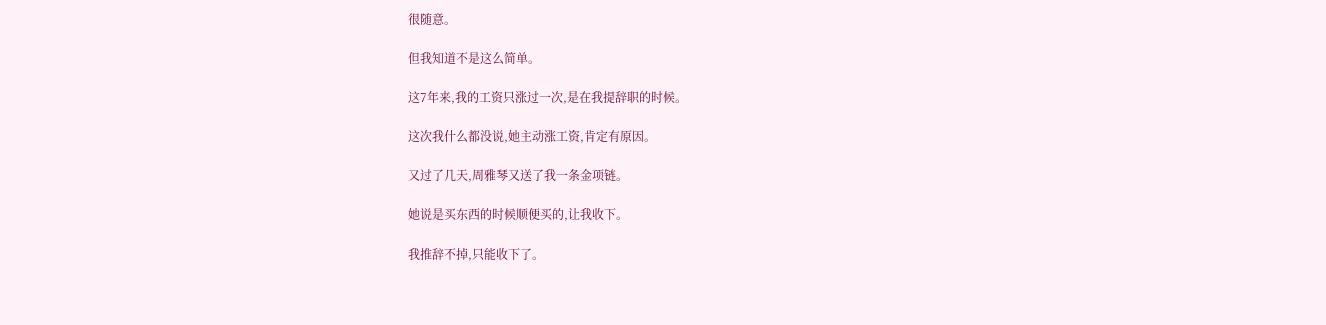很随意。

但我知道不是这么简单。

这7年来,我的工资只涨过一次,是在我提辞职的时候。

这次我什么都没说,她主动涨工资,肯定有原因。

又过了几天,周雅琴又送了我一条金项链。

她说是买东西的时候顺便买的,让我收下。

我推辞不掉,只能收下了。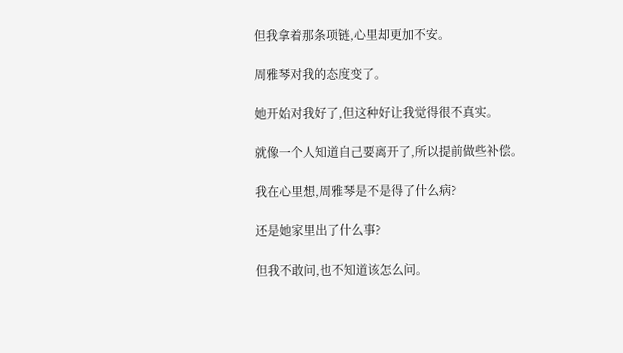但我拿着那条项链,心里却更加不安。

周雅琴对我的态度变了。

她开始对我好了,但这种好让我觉得很不真实。

就像一个人知道自己要离开了,所以提前做些补偿。

我在心里想,周雅琴是不是得了什么病?

还是她家里出了什么事?

但我不敢问,也不知道该怎么问。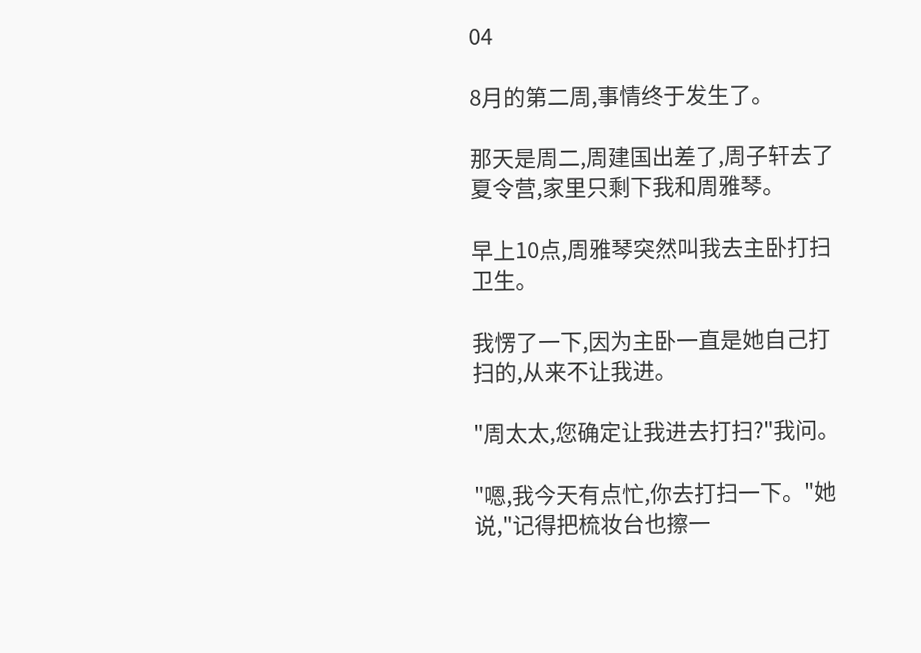04

8月的第二周,事情终于发生了。

那天是周二,周建国出差了,周子轩去了夏令营,家里只剩下我和周雅琴。

早上10点,周雅琴突然叫我去主卧打扫卫生。

我愣了一下,因为主卧一直是她自己打扫的,从来不让我进。

"周太太,您确定让我进去打扫?"我问。

"嗯,我今天有点忙,你去打扫一下。"她说,"记得把梳妆台也擦一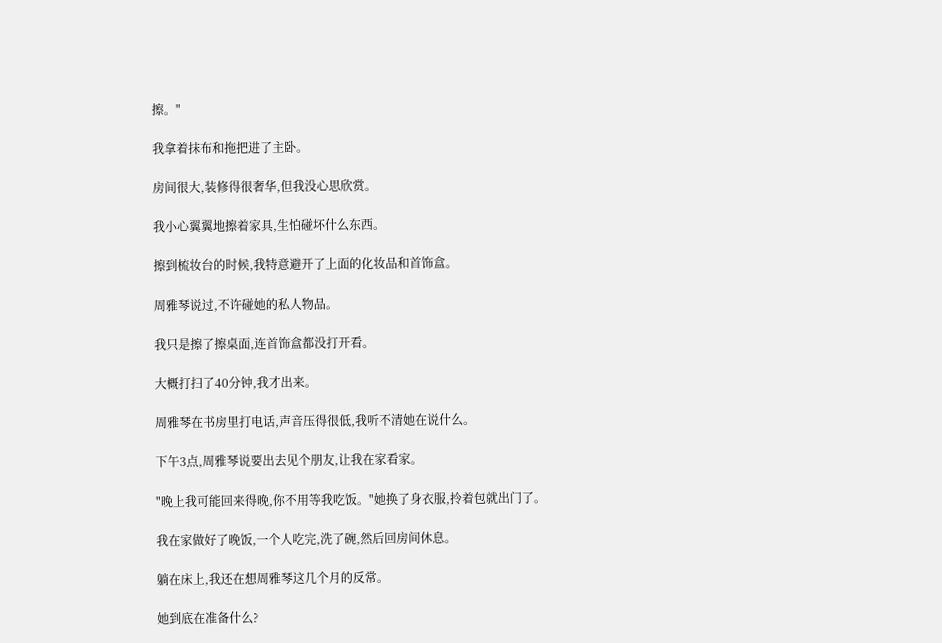擦。"

我拿着抹布和拖把进了主卧。

房间很大,装修得很奢华,但我没心思欣赏。

我小心翼翼地擦着家具,生怕碰坏什么东西。

擦到梳妆台的时候,我特意避开了上面的化妆品和首饰盒。

周雅琴说过,不许碰她的私人物品。

我只是擦了擦桌面,连首饰盒都没打开看。

大概打扫了40分钟,我才出来。

周雅琴在书房里打电话,声音压得很低,我听不清她在说什么。

下午3点,周雅琴说要出去见个朋友,让我在家看家。

"晚上我可能回来得晚,你不用等我吃饭。"她换了身衣服,拎着包就出门了。

我在家做好了晚饭,一个人吃完,洗了碗,然后回房间休息。

躺在床上,我还在想周雅琴这几个月的反常。

她到底在准备什么?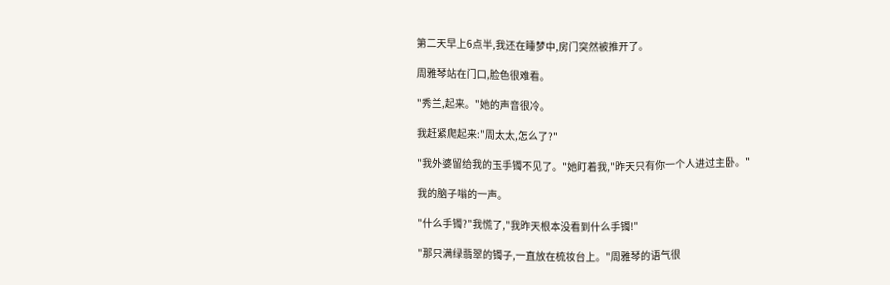第二天早上6点半,我还在睡梦中,房门突然被推开了。

周雅琴站在门口,脸色很难看。

"秀兰,起来。"她的声音很冷。

我赶紧爬起来:"周太太,怎么了?"

"我外婆留给我的玉手镯不见了。"她盯着我,"昨天只有你一个人进过主卧。"

我的脑子嗡的一声。

"什么手镯?"我慌了,"我昨天根本没看到什么手镯!"

"那只满绿翡翠的镯子,一直放在梳妆台上。"周雅琴的语气很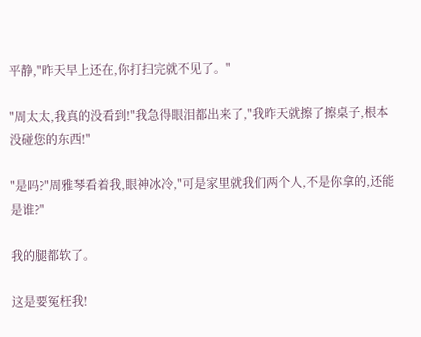平静,"昨天早上还在,你打扫完就不见了。"

"周太太,我真的没看到!"我急得眼泪都出来了,"我昨天就擦了擦桌子,根本没碰您的东西!"

"是吗?"周雅琴看着我,眼神冰冷,"可是家里就我们两个人,不是你拿的,还能是谁?"

我的腿都软了。

这是要冤枉我!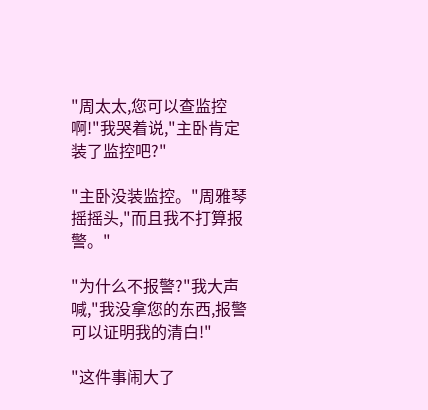"周太太,您可以查监控啊!"我哭着说,"主卧肯定装了监控吧?"

"主卧没装监控。"周雅琴摇摇头,"而且我不打算报警。"

"为什么不报警?"我大声喊,"我没拿您的东西,报警可以证明我的清白!"

"这件事闹大了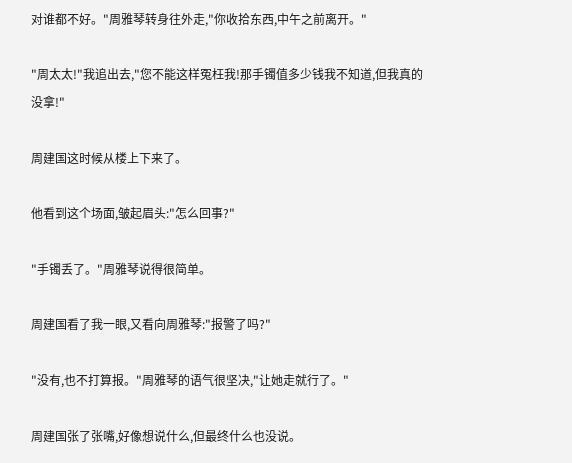对谁都不好。"周雅琴转身往外走,"你收拾东西,中午之前离开。"

"周太太!"我追出去,"您不能这样冤枉我!那手镯值多少钱我不知道,但我真的没拿!"

周建国这时候从楼上下来了。

他看到这个场面,皱起眉头:"怎么回事?"

"手镯丢了。"周雅琴说得很简单。

周建国看了我一眼,又看向周雅琴:"报警了吗?"

"没有,也不打算报。"周雅琴的语气很坚决,"让她走就行了。"

周建国张了张嘴,好像想说什么,但最终什么也没说。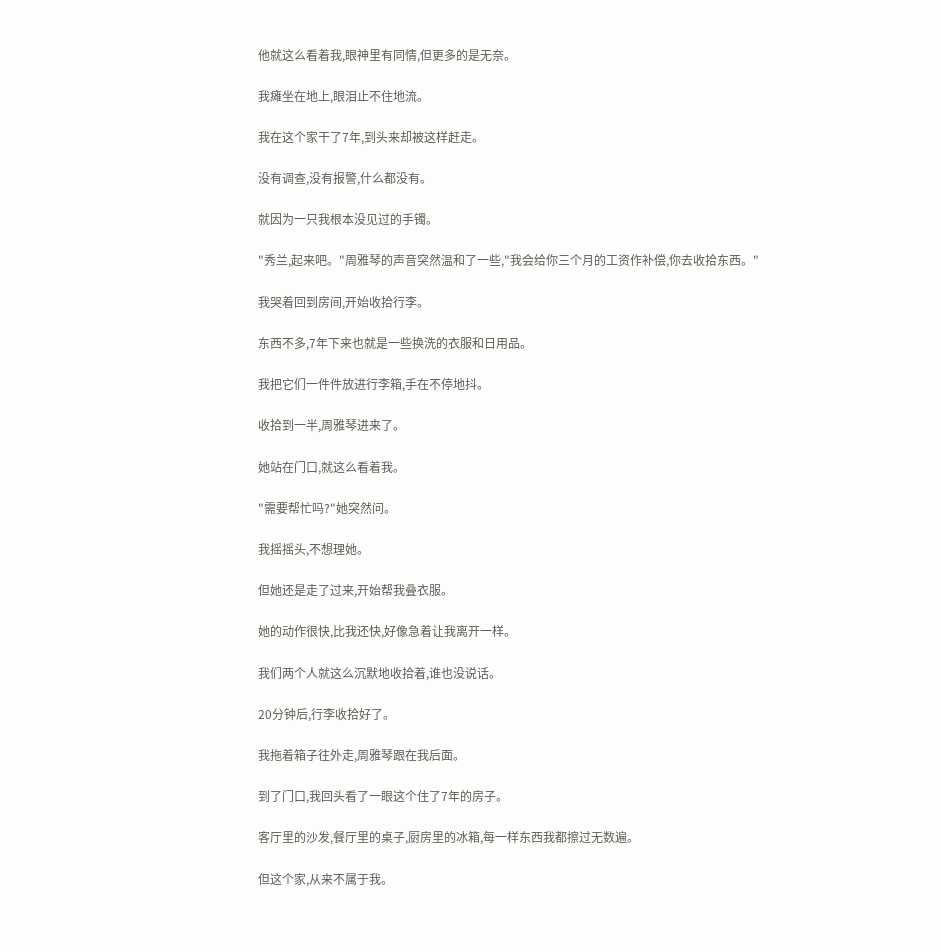他就这么看着我,眼神里有同情,但更多的是无奈。

我瘫坐在地上,眼泪止不住地流。

我在这个家干了7年,到头来却被这样赶走。

没有调查,没有报警,什么都没有。

就因为一只我根本没见过的手镯。

"秀兰,起来吧。"周雅琴的声音突然温和了一些,"我会给你三个月的工资作补偿,你去收拾东西。"

我哭着回到房间,开始收拾行李。

东西不多,7年下来也就是一些换洗的衣服和日用品。

我把它们一件件放进行李箱,手在不停地抖。

收拾到一半,周雅琴进来了。

她站在门口,就这么看着我。

"需要帮忙吗?"她突然问。

我摇摇头,不想理她。

但她还是走了过来,开始帮我叠衣服。

她的动作很快,比我还快,好像急着让我离开一样。

我们两个人就这么沉默地收拾着,谁也没说话。

20分钟后,行李收拾好了。

我拖着箱子往外走,周雅琴跟在我后面。

到了门口,我回头看了一眼这个住了7年的房子。

客厅里的沙发,餐厅里的桌子,厨房里的冰箱,每一样东西我都擦过无数遍。

但这个家,从来不属于我。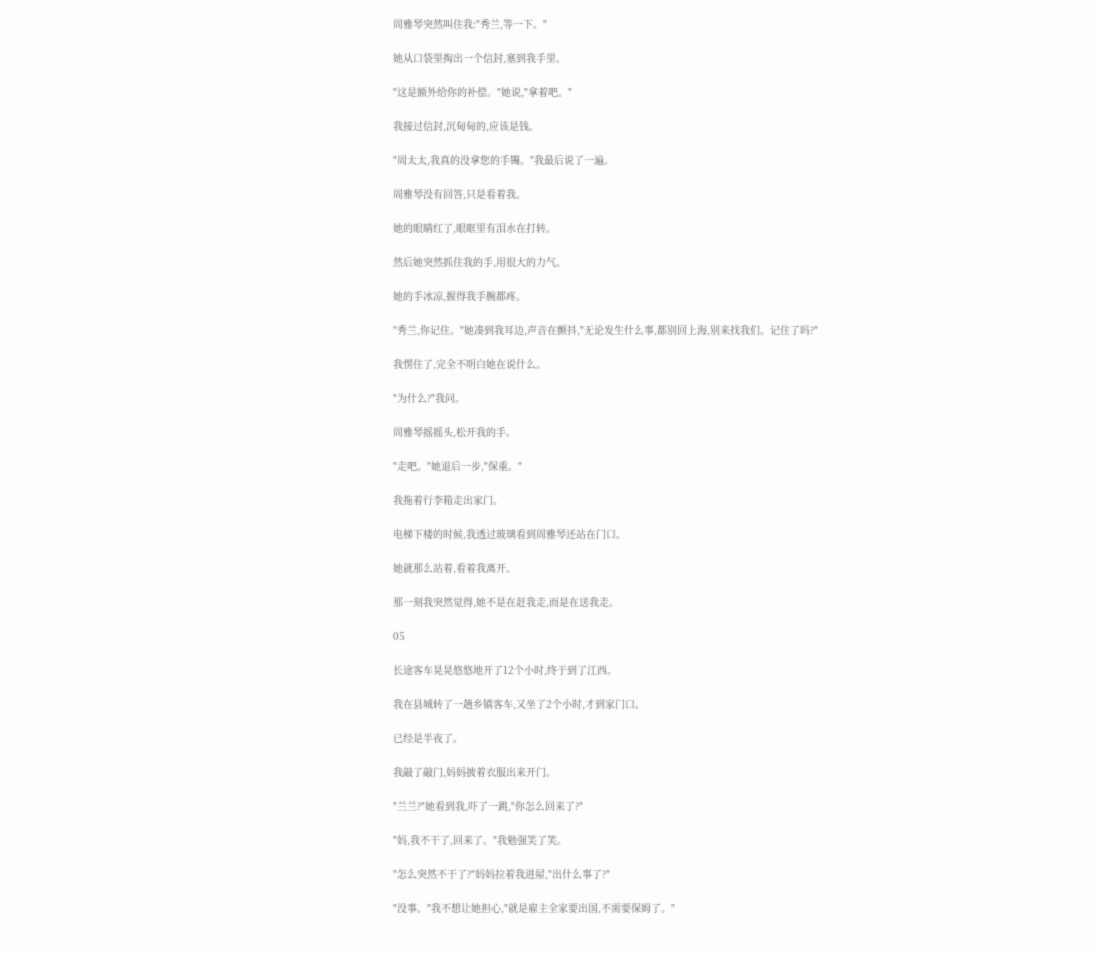周雅琴突然叫住我:"秀兰,等一下。"

她从口袋里掏出一个信封,塞到我手里。

"这是额外给你的补偿。"她说,"拿着吧。"

我接过信封,沉甸甸的,应该是钱。

"周太太,我真的没拿您的手镯。"我最后说了一遍。

周雅琴没有回答,只是看着我。

她的眼睛红了,眼眶里有泪水在打转。

然后她突然抓住我的手,用很大的力气。

她的手冰凉,握得我手腕都疼。

"秀兰,你记住。"她凑到我耳边,声音在颤抖,"无论发生什么事,都别回上海,别来找我们。记住了吗?"

我愣住了,完全不明白她在说什么。

"为什么?"我问。

周雅琴摇摇头,松开我的手。

"走吧。"她退后一步,"保重。"

我拖着行李箱走出家门。

电梯下楼的时候,我透过玻璃看到周雅琴还站在门口。

她就那么站着,看着我离开。

那一刻我突然觉得,她不是在赶我走,而是在送我走。

05

长途客车晃晃悠悠地开了12个小时,终于到了江西。

我在县城转了一趟乡镇客车,又坐了2个小时,才到家门口。

已经是半夜了。

我敲了敲门,妈妈披着衣服出来开门。

"兰兰?"她看到我,吓了一跳,"你怎么回来了?"

"妈,我不干了,回来了。"我勉强笑了笑。

"怎么突然不干了?"妈妈拉着我进屋,"出什么事了?"

"没事。"我不想让她担心,"就是雇主全家要出国,不需要保姆了。"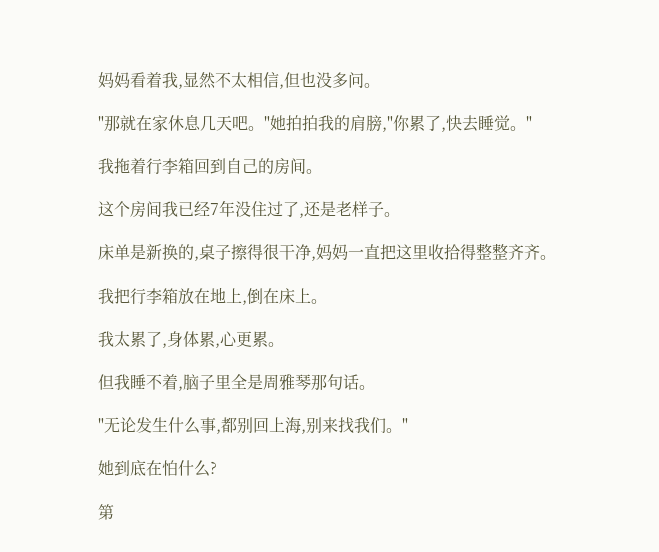妈妈看着我,显然不太相信,但也没多问。

"那就在家休息几天吧。"她拍拍我的肩膀,"你累了,快去睡觉。"

我拖着行李箱回到自己的房间。

这个房间我已经7年没住过了,还是老样子。

床单是新换的,桌子擦得很干净,妈妈一直把这里收拾得整整齐齐。

我把行李箱放在地上,倒在床上。

我太累了,身体累,心更累。

但我睡不着,脑子里全是周雅琴那句话。

"无论发生什么事,都别回上海,别来找我们。"

她到底在怕什么?

第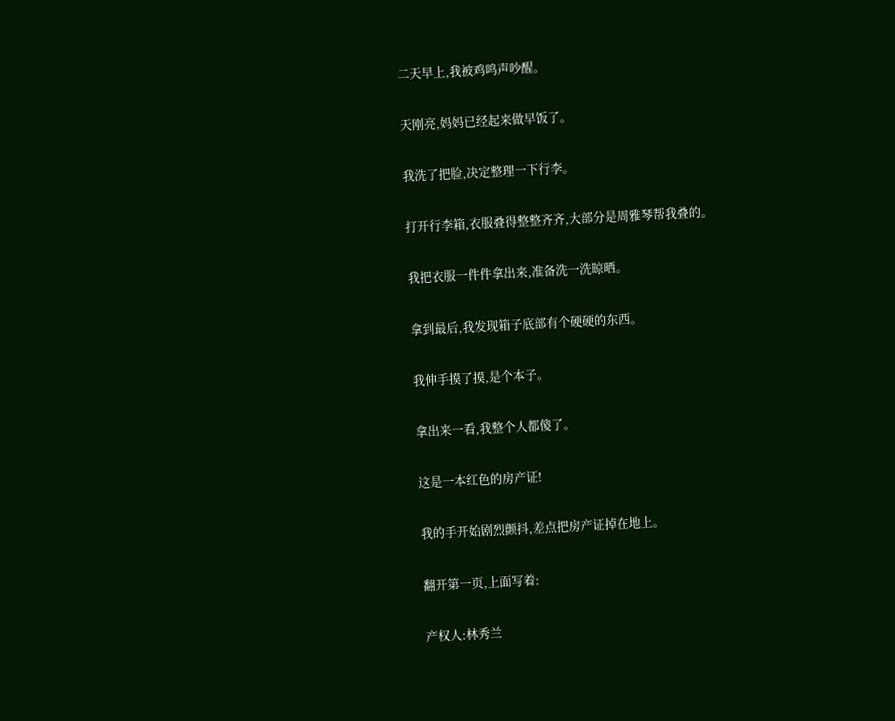二天早上,我被鸡鸣声吵醒。

天刚亮,妈妈已经起来做早饭了。

我洗了把脸,决定整理一下行李。

打开行李箱,衣服叠得整整齐齐,大部分是周雅琴帮我叠的。

我把衣服一件件拿出来,准备洗一洗晾晒。

拿到最后,我发现箱子底部有个硬硬的东西。

我伸手摸了摸,是个本子。

拿出来一看,我整个人都傻了。

这是一本红色的房产证!

我的手开始剧烈颤抖,差点把房产证掉在地上。

翻开第一页,上面写着:

产权人:林秀兰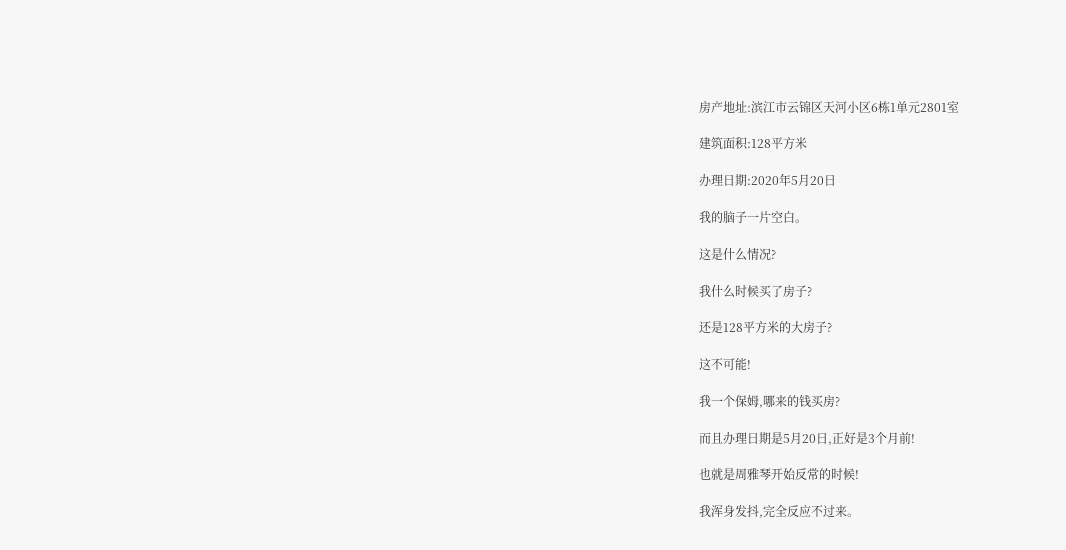房产地址:滨江市云锦区天河小区6栋1单元2801室

建筑面积:128平方米

办理日期:2020年5月20日

我的脑子一片空白。

这是什么情况?

我什么时候买了房子?

还是128平方米的大房子?

这不可能!

我一个保姆,哪来的钱买房?

而且办理日期是5月20日,正好是3个月前!

也就是周雅琴开始反常的时候!

我浑身发抖,完全反应不过来。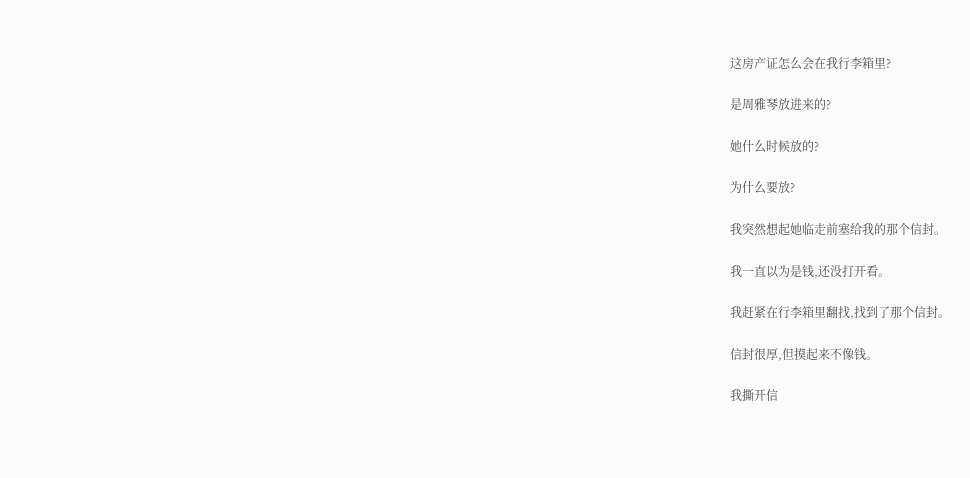这房产证怎么会在我行李箱里?

是周雅琴放进来的?

她什么时候放的?

为什么要放?

我突然想起她临走前塞给我的那个信封。

我一直以为是钱,还没打开看。

我赶紧在行李箱里翻找,找到了那个信封。

信封很厚,但摸起来不像钱。

我撕开信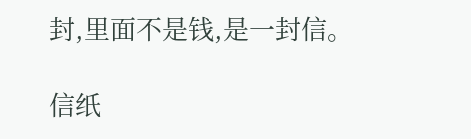封,里面不是钱,是一封信。

信纸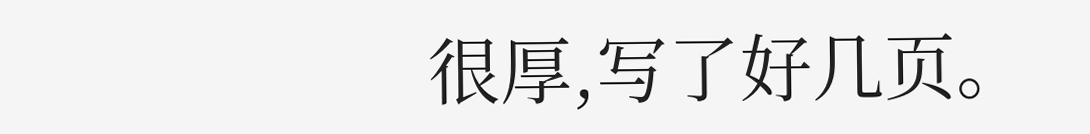很厚,写了好几页。